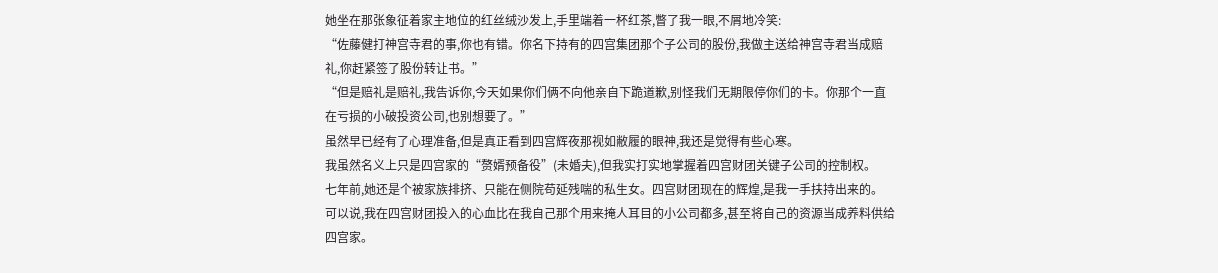她坐在那张象征着家主地位的红丝绒沙发上,手里端着一杯红茶,瞥了我一眼,不屑地冷笑:
“佐藤健打神宫寺君的事,你也有错。你名下持有的四宫集团那个子公司的股份,我做主送给神宫寺君当成赔礼,你赶紧签了股份转让书。”
“但是赔礼是赔礼,我告诉你,今天如果你们俩不向他亲自下跪道歉,别怪我们无期限停你们的卡。你那个一直在亏损的小破投资公司,也别想要了。”
虽然早已经有了心理准备,但是真正看到四宫辉夜那视如敝履的眼神,我还是觉得有些心寒。
我虽然名义上只是四宫家的“赘婿预备役”(未婚夫),但我实打实地掌握着四宫财团关键子公司的控制权。
七年前,她还是个被家族排挤、只能在侧院苟延残喘的私生女。四宫财团现在的辉煌,是我一手扶持出来的。
可以说,我在四宫财团投入的心血比在我自己那个用来掩人耳目的小公司都多,甚至将自己的资源当成养料供给四宫家。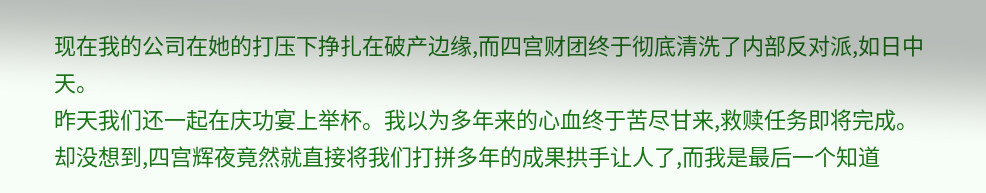现在我的公司在她的打压下挣扎在破产边缘,而四宫财团终于彻底清洗了内部反对派,如日中天。
昨天我们还一起在庆功宴上举杯。我以为多年来的心血终于苦尽甘来,救赎任务即将完成。
却没想到,四宫辉夜竟然就直接将我们打拼多年的成果拱手让人了,而我是最后一个知道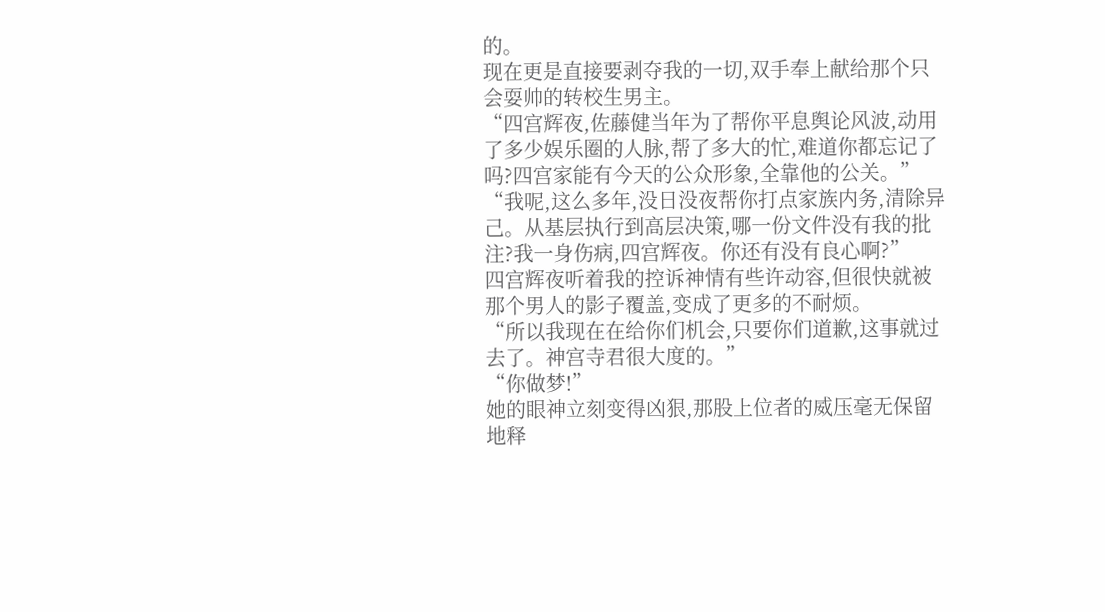的。
现在更是直接要剥夺我的一切,双手奉上献给那个只会耍帅的转校生男主。
“四宫辉夜,佐藤健当年为了帮你平息舆论风波,动用了多少娱乐圈的人脉,帮了多大的忙,难道你都忘记了吗?四宫家能有今天的公众形象,全靠他的公关。”
“我呢,这么多年,没日没夜帮你打点家族内务,清除异己。从基层执行到高层决策,哪一份文件没有我的批注?我一身伤病,四宫辉夜。你还有没有良心啊?”
四宫辉夜听着我的控诉神情有些许动容,但很快就被那个男人的影子覆盖,变成了更多的不耐烦。
“所以我现在在给你们机会,只要你们道歉,这事就过去了。神宫寺君很大度的。”
“你做梦!”
她的眼神立刻变得凶狠,那股上位者的威压毫无保留地释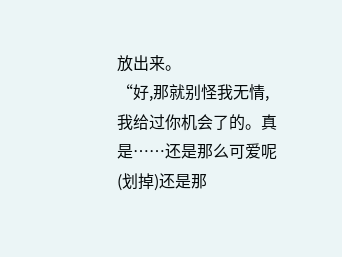放出来。
“好,那就别怪我无情,我给过你机会了的。真是……还是那么可爱呢(划掉)还是那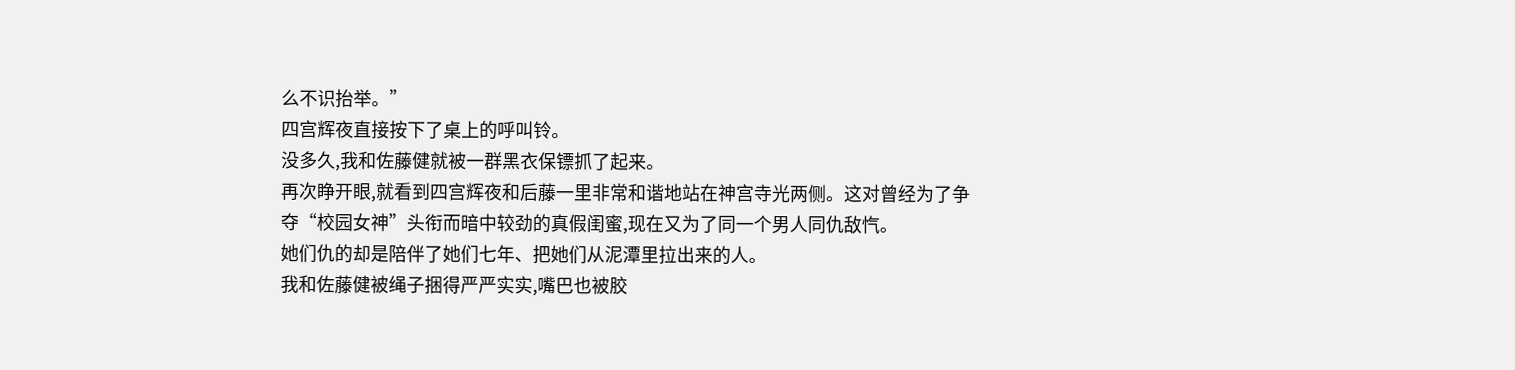么不识抬举。”
四宫辉夜直接按下了桌上的呼叫铃。
没多久,我和佐藤健就被一群黑衣保镖抓了起来。
再次睁开眼,就看到四宫辉夜和后藤一里非常和谐地站在神宫寺光两侧。这对曾经为了争夺“校园女神”头衔而暗中较劲的真假闺蜜,现在又为了同一个男人同仇敌忾。
她们仇的却是陪伴了她们七年、把她们从泥潭里拉出来的人。
我和佐藤健被绳子捆得严严实实,嘴巴也被胶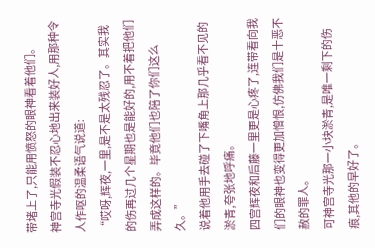带堵上了,只能用愤怒的眼神看着他们。
神宫寺光假装不忍心地出来装好人,用那种令人作呕的温柔语气说道:
“哎呀,辉夜,一里,是不是太残忍了。其实我的伤再过几个星期也是能好的,用不着把他们弄成这样的。毕竟他们也陪了你们这么久。”
说着他用手去碰了下嘴角上那几乎看不见的淤青,夸张地呼痛。
四宫辉夜和后藤一里更是心疼了,连带看向我们的眼神也变得更加憎恨,仿佛我们是十恶不赦的罪人。
可神宫寺光那一小块淤青,是唯一剩下的伤痕,其他的早好了。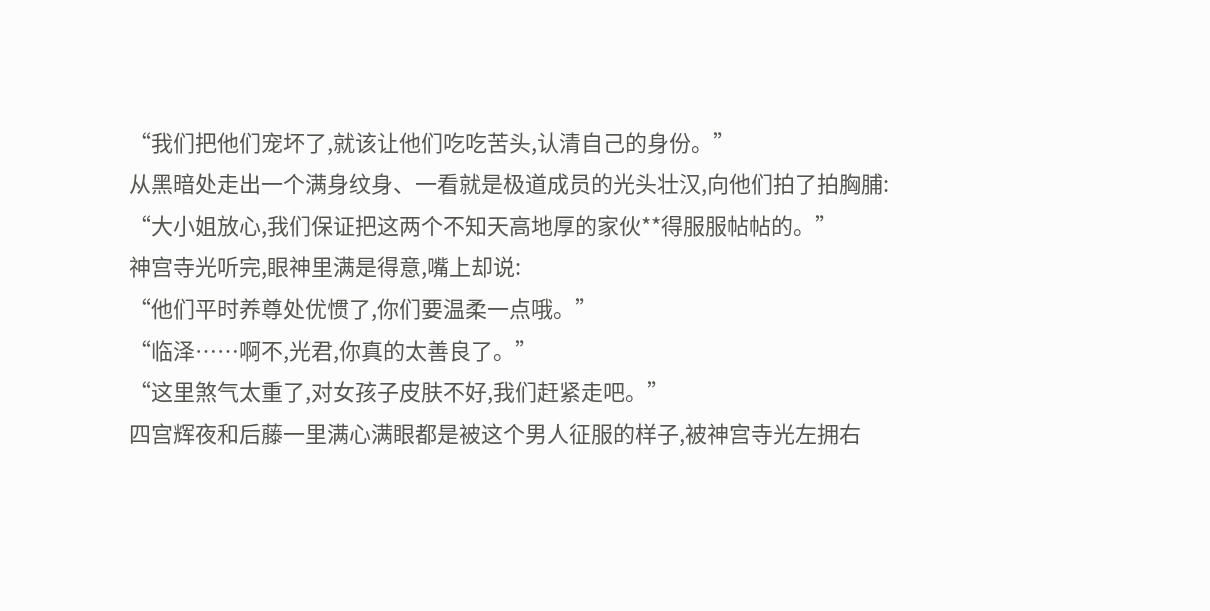“我们把他们宠坏了,就该让他们吃吃苦头,认清自己的身份。”
从黑暗处走出一个满身纹身、一看就是极道成员的光头壮汉,向他们拍了拍胸脯:
“大小姐放心,我们保证把这两个不知天高地厚的家伙**得服服帖帖的。”
神宫寺光听完,眼神里满是得意,嘴上却说:
“他们平时养尊处优惯了,你们要温柔一点哦。”
“临泽……啊不,光君,你真的太善良了。”
“这里煞气太重了,对女孩子皮肤不好,我们赶紧走吧。”
四宫辉夜和后藤一里满心满眼都是被这个男人征服的样子,被神宫寺光左拥右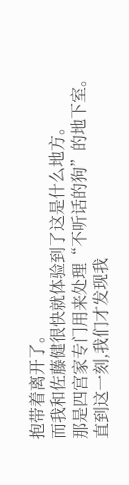抱带着离开了。
而我和佐藤健很快就体验到了这是什么地方。
那是四宫家专门用来处理“不听话的狗”的地下室。
直到这一刻,我们才发现我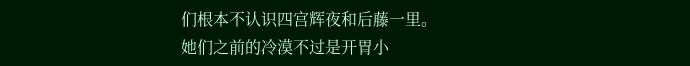们根本不认识四宫辉夜和后藤一里。
她们之前的冷漠不过是开胃小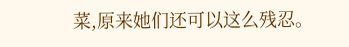菜,原来她们还可以这么残忍。